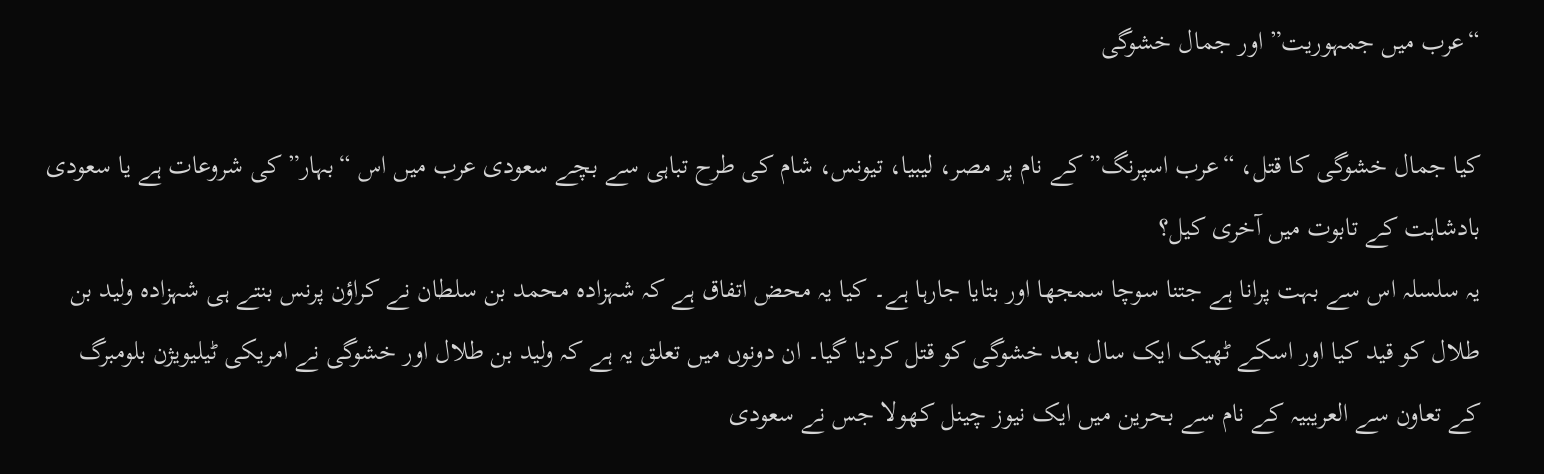“عرب میں جمہوریت” اور جمال خشوگی

کیا جمال خشوگی کا قتل، “عرب اسپرنگ” کے نام پر مصر، لیبیا، تیونس، شام کی طرح تباہی سے بچے سعودی عرب میں اس “بہار” کی شروعات ہے یا سعودی بادشاہت کے تابوت میں آخری کیل؟
یہ سلسلہ اس سے بہت پرانا ہے جتنا سوچا سمجھا اور بتایا جارہا ہے۔ کیا یہ محض اتفاق ہے کہ شہزادہ محمد بن سلطان نے کراؤن پرنس بنتے ہی شہزادہ ولید بن طلال کو قید کیا اور اسکے ٹھیک ایک سال بعد خشوگی کو قتل کردیا گیا۔ ان دونوں میں تعلق یہ ہے کہ ولید بن طلال اور خشوگی نے امریکی ٹیلیویژن بلومبرگ کے تعاون سے العریبیہ کے نام سے بحرین میں ایک نیوز چینل کھولا جس نے سعودی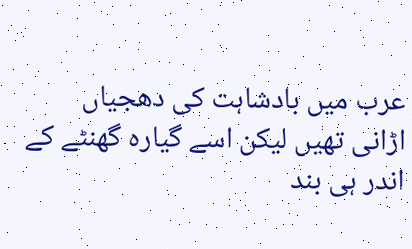عرب میں بادشاہت کی دھجیاں اڑانی تھیں لیکن اسے گیارہ گھنٹے کے اندر ہی بند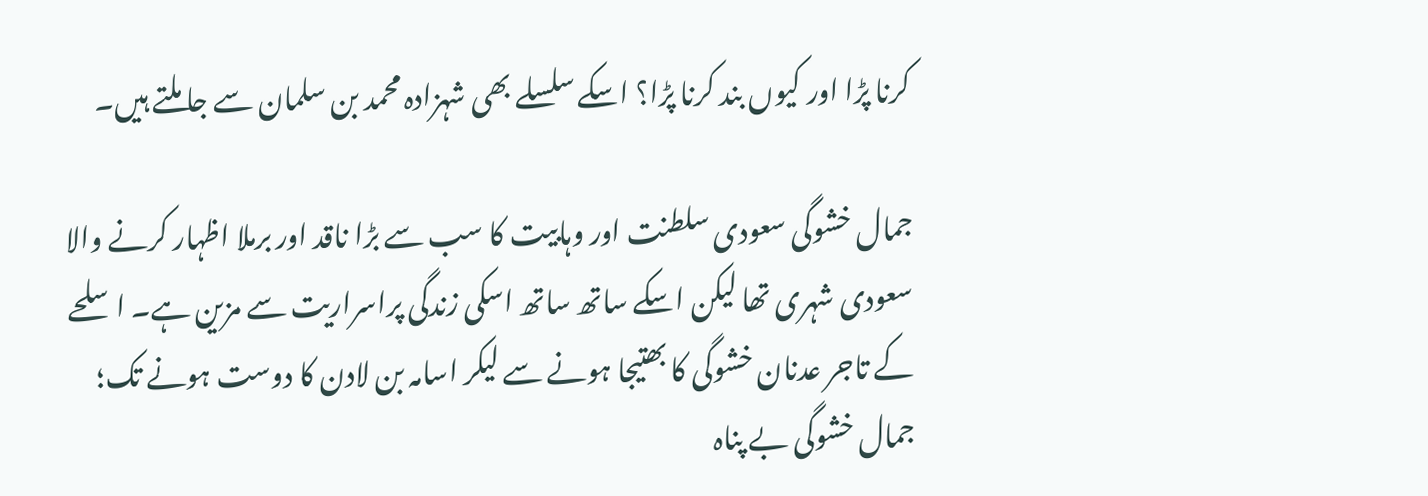کرنا پڑا اور کیوں بند کرنا پڑا؟ اسکے سلسلے بھی شہزادہ محمد بن سلمان سے جا ملتے ہیں۔

جمال خشوگی سعودی سلطنت اور وہابیت کا سب سے بڑا ناقد اور برملا اظہار کرنے والا سعودی شہری تھا لیکن اسکے ساتھ ساتھ اسکی زندگی پراسراریت سے مزین ہے۔ اسلحے کے تاجر عدنان خشوگی کا بھتیجا ہونے سے لیکر اسامہ بن لادن کا دوست ہونے تک؛ جمال خشوگی بے پناہ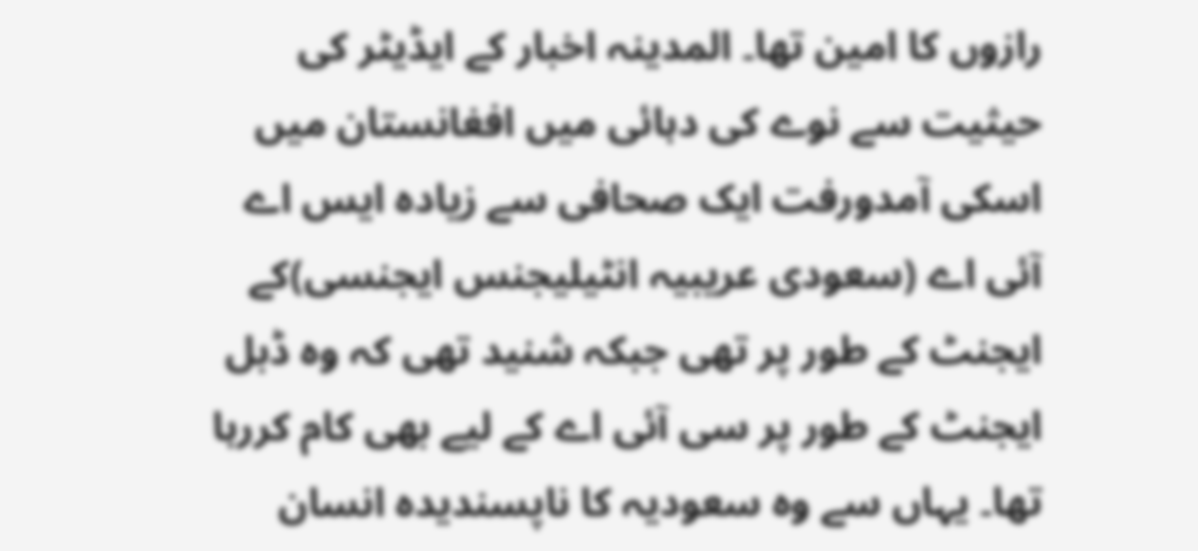رازوں کا امین تھا۔ المدینہ اخبار کے ایڈیٹر کی حیثیت سے نوے کی دہائی میں افغانستان میں اسکی آمدورفت ایک صحافی سے زیادہ ایس اے آئی اے (سعودی عریبیہ انٹیلیجنس ایجنسی)کے ایجنٹ کے طور پر تھی جبکہ شنید تھی کہ وہ ڈبل ایجنٹ کے طور پر سی آئی اے کے لیے بھی کام کررہا تھا۔ یہاں سے وہ سعودیہ کا ناپسندیدہ انسان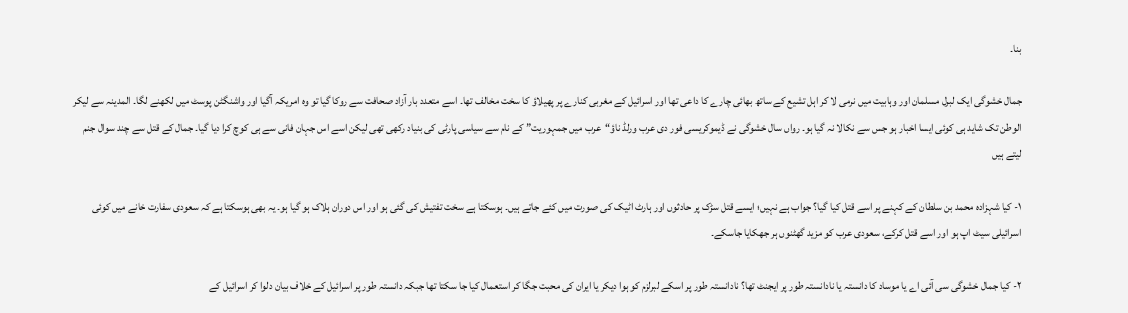بنا۔

جمال خشوگی ایک لبرل مسلمان اور وہابیت میں نرمی لا کر اہل تشیع کے ساتھ بھائی چارے کا داعی تھا اور اسرائیل کے مغربی کنارے پر پھیلاؤ کا سخت مخالف تھا۔ اسے متعدد بار آزاد صحافت سے روکا گیا تو وہ امریکہ آگیا اور واشنگٹن پوسٹ میں لکھنے لگا۔ المدینہ سے لیکر الوطن تک شاید ہی کوئی ایسا اخبار ہو جس سے نکالا نہ گیا ہو۔ رواں سال خشوگی نے ڈیموکریسی فور دی عرب ورلڈ ناؤ“عرب میں جمہوریت” کے نام سے سیاسی پارٹی کی بنیاد رکھی تھی لیکن اسے اس جہان فانی سے ہی کوچ کرا دیا گیا۔ جمال کے قتل سے چند سوال جنم لیتے ہیں

۱- کیا شہزادہ محمد بن سلطان کے کہنے پر اسے قتل کیا گیا؟ جواب ہے نہیں؛ ایسے قتل سڑک پر حادثوں اور ہارٹ اٹیک کی صورت میں کئے جاتے ہیں۔ ہوسکتا ہے سخت تفتیش کی گئی ہو اور اس دوران ہلاک ہو گیا ہو۔ یہ بھی ہوسکتا ہے کہ سعودی سفارت خانے میں کوئی اسرائیلی سیٹ اپ ہو اور اسے قتل کرکے، سعودی عرب کو مزید گھٹنوں ہر جھکایا جاسکے۔

۲- کیا جمال خشوگی سی آئی اے یا موساد کا دانستہ یا نادانستہ طور پر ایجنٹ تھا؟ نادانستہ طور پر اسکے لبرلزم کو ہوا دیکر یا ایران کی محبت جگا کر استعمال کیا جا سکتا تھا جبکہ دانستہ طور پر اسرائیل کے خلاف بیان دلوا کر اسرائیل کے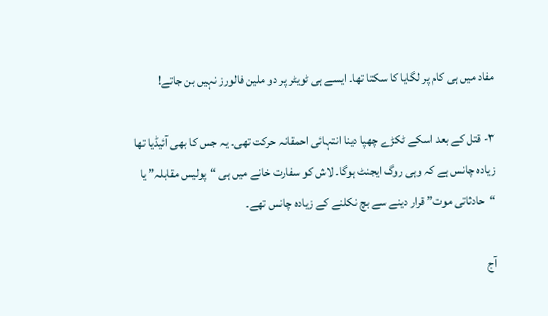مفاد میں ہی کام پر لگایا کا سکتا تھا۔ ایسے ہی ٹویٹر پر دو ملین فالورز نہیں بن جاتے!

۳- قتل کے بعد اسکے ٹکڑے چھپا دینا انتہائی احمقانہ حرکت تھی۔ یہ جس کا بھی آئیڈیا تھا زیادہ چانس ہے کہ وہی روگ ایجنٹ ہوگا۔ لاش کو سفارت خانے میں ہی “پولیس مقابلہ” یا “حادثاتی موت” قرار دینے سے بچ نکلنے کے زیادہ چانس تھے۔

آج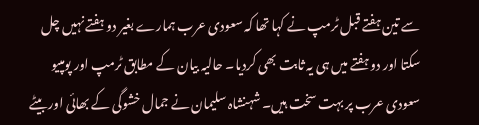سے تین ہفتے قبل ٹرمپ نے کہا تھا کہ سعودی عرب ہمارے بغیر دو ہفتے نہیں چل سکتا اور دو ہفتے میں ہی یہ ثابت بھی کردیا۔ حالیہ بیان کے مطابق ٹرمپ اور پومپیو سعودی عرب پر بہت سخت ہیں۔ شہنشاہ سلیمان نے جمال خشوگی کے بھائی اور بیٹے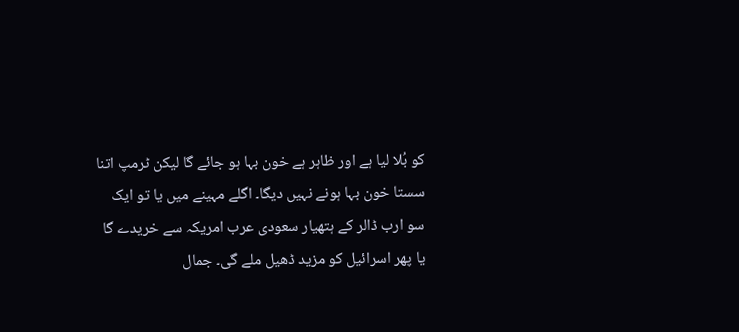کو بُلا لیا ہے اور ظاہر ہے خون بہا ہو جائے گا لیکن ٹرمپ اتنا سستا خون بہا ہونے نہیں دیگا۔ اگلے مہینے میں یا تو ایک سو ارب ڈالر کے ہتھیار سعودی عرب امریکہ سے خریدے گا یا پھر اسرائیل کو مزید ڈھیل ملے گی۔ جمال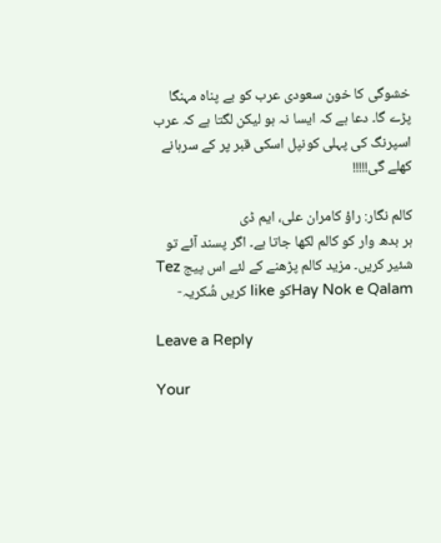خشوگی کا خون سعودی عرب کو بے پناہ مہنگا پڑے گا۔ دعا ہے کہ ایسا نہ ہو لیکن لگتا ہے کہ عرب اسپرنگ کی پہلی کونپل اسکی قبر پر کے سرہانے کھلے گی!!!!!

کالم نگار: راؤ کامران علی، ایم ڈی
ہر بدھ وار کو کالم لکھا جاتا ہے۔ اگر پسند آئے تو شئیر کریں۔ مزید کالم پڑھنے کے لئے اس پیج Tez Hay Nok e Qalamکو like کریں شُکریہ-

Leave a Reply

Your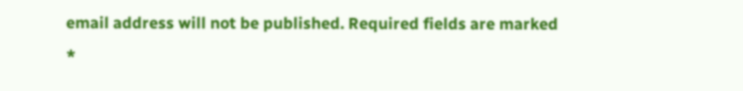email address will not be published. Required fields are marked *